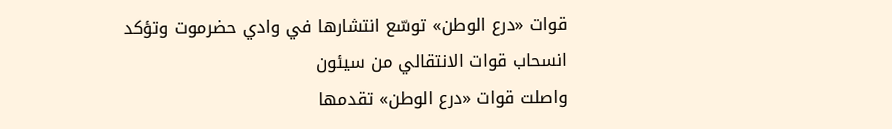قوات «درع الوطن» توسّع انتشارها في وادي حضرموت وتؤكد انسحاب قوات الانتقالي من سيئون
واصلت قوات «درع الوطن» تقدمها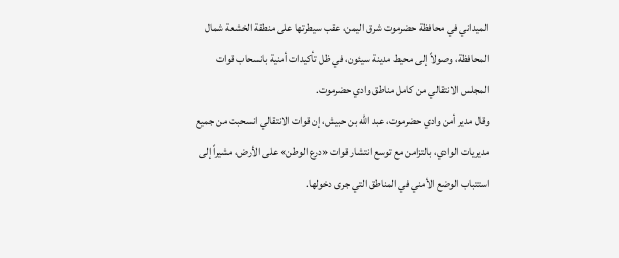الميداني في محافظة حضرموت شرق اليمن، عقب سيطرتها على منطقة الخشعة شمال المحافظة، وصولاً إلى محيط مدينة سيئون، في ظل تأكيدات أمنية بانسحاب قوات المجلس الانتقالي من كامل مناطق وادي حضرموت.
وقال مدير أمن وادي حضرموت، عبد الله بن حبيش، إن قوات الانتقالي انسحبت من جميع مديريات الوادي، بالتزامن مع توسع انتشار قوات «درع الوطن» على الأرض، مشيراً إلى استتباب الوضع الأمني في المناطق التي جرى دخولها.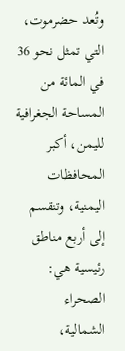وتُعد حضرموت، التي تمثل نحو 36 في المائة من المساحة الجغرافية لليمن، أكبر المحافظات اليمنية، وتنقسم إلى أربع مناطق رئيسية هي: الصحراء الشمالية،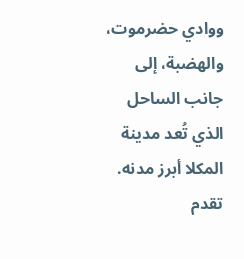ووادي حضرموت، والهضبة، إلى جانب الساحل الذي تُعد مدينة المكلا أبرز مدنه.
تقدم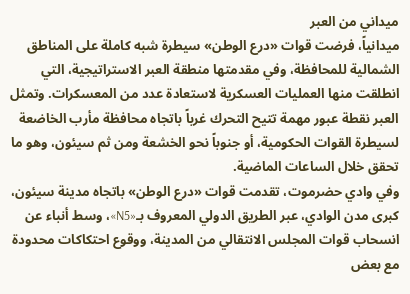ميداني من العبر
ميدانياً، فرضت قوات «درع الوطن» سيطرة شبه كاملة على المناطق الشمالية للمحافظة، وفي مقدمتها منطقة العبر الاستراتيجية، التي انطلقت منها العمليات العسكرية لاستعادة عدد من المعسكرات. وتمثل العبر نقطة عبور مهمة تتيح التحرك غرباً باتجاه محافظة مأرب الخاضعة لسيطرة القوات الحكومية، أو جنوباً نحو الخشعة ومن ثم سيئون، وهو ما تحقق خلال الساعات الماضية.
وفي وادي حضرموت، تقدمت قوات «درع الوطن» باتجاه مدينة سيئون، كبرى مدن الوادي، عبر الطريق الدولي المعروف بـ«N5»، وسط أنباء عن انسحاب قوات المجلس الانتقالي من المدينة، ووقوع احتكاكات محدودة مع بعض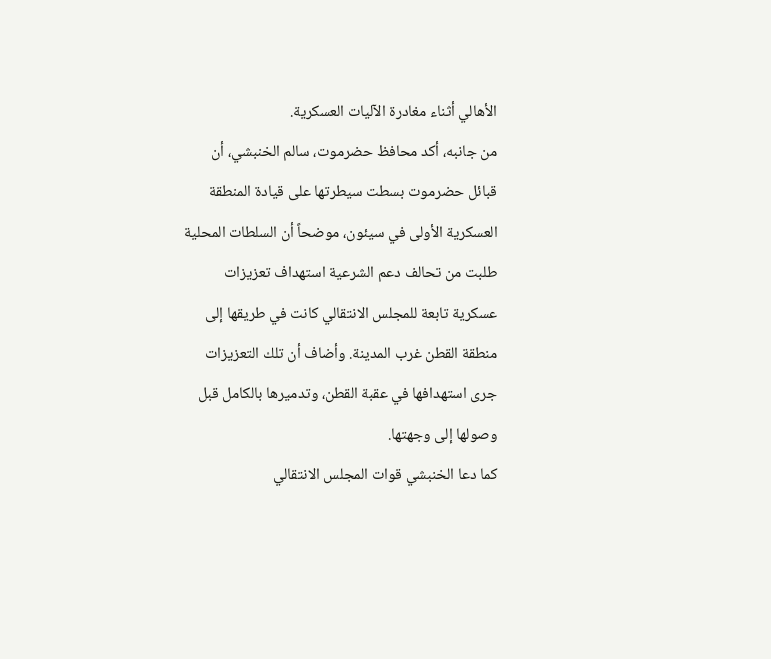الأهالي أثناء مغادرة الآليات العسكرية.
من جانبه، أكد محافظ حضرموت، سالم الخنبشي، أن قبائل حضرموت بسطت سيطرتها على قيادة المنطقة العسكرية الأولى في سيئون، موضحاً أن السلطات المحلية طلبت من تحالف دعم الشرعية استهداف تعزيزات عسكرية تابعة للمجلس الانتقالي كانت في طريقها إلى منطقة القطن غرب المدينة. وأضاف أن تلك التعزيزات جرى استهدافها في عقبة القطن، وتدميرها بالكامل قبل وصولها إلى وجهتها.
كما دعا الخنبشي قوات المجلس الانتقالي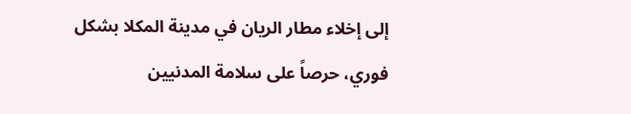إلى إخلاء مطار الريان في مدينة المكلا بشكل فوري، حرصاً على سلامة المدنيين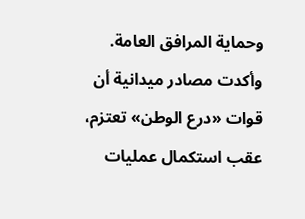وحماية المرافق العامة.
وأكدت مصادر ميدانية أن قوات «درع الوطن» تعتزم، عقب استكمال عمليات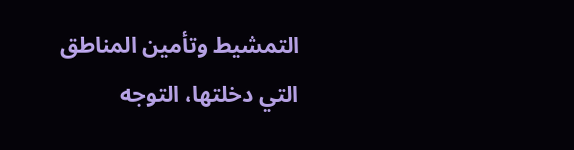التمشيط وتأمين المناطق التي دخلتها، التوجه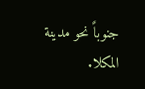جنوباً نحو مدينة المكلا.